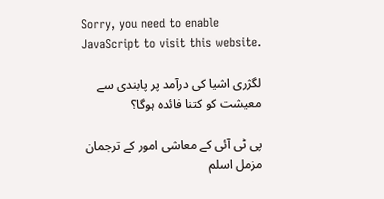Sorry, you need to enable JavaScript to visit this website.

لگژری اشیا کی درآمد پر پابندی سے معیشت کو کتنا فائدہ ہوگا؟

پی ٹی آئی کے معاشی امور کے ترجمان مزمل اسلم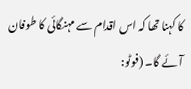کا کہنا تھا کہ اس اقدام سے مہنگائی کا طوفان آئے گا۔ (فوٹو: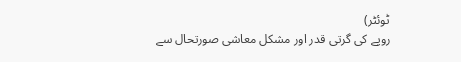ٹوئٹر)
روپے کی گرتی قدر اور مشکل معاشی صورتحال سے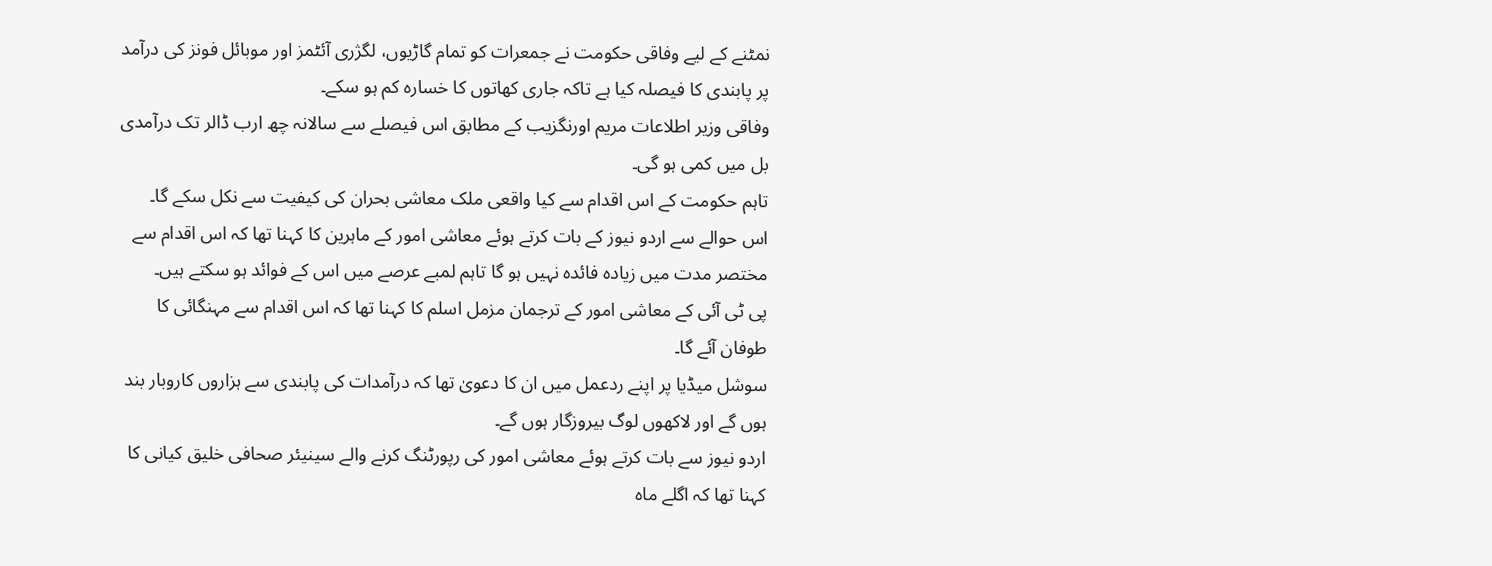نمٹنے کے لیے وفاقی حکومت نے جمعرات کو تمام گاڑیوں، لگژری آئٹمز اور موبائل فونز کی درآمد پر پابندی کا فیصلہ کیا ہے تاکہ جاری کھاتوں کا خسارہ کم ہو سکے۔
وفاقی وزیر اطلاعات مریم اورنگزیب کے مطابق اس فیصلے سے سالانہ چھ ارب ڈالر تک درآمدی بل میں کمی ہو گی۔
تاہم حکومت کے اس اقدام سے کیا واقعی ملک معاشی بحران کی کیفیت سے نکل سکے گا۔
اس حوالے سے اردو نیوز کے بات کرتے ہوئے معاشی امور کے ماہرین کا کہنا تھا کہ اس اقدام سے مختصر مدت میں زیادہ فائدہ نہیں ہو گا تاہم لمبے عرصے میں اس کے فوائد ہو سکتے ہیں۔
پی ٹی آئی کے معاشی امور کے ترجمان مزمل اسلم کا کہنا تھا کہ اس اقدام سے مہنگائی کا طوفان آئے گا۔
سوشل میڈیا پر اپنے ردعمل میں ان کا دعویٰ تھا کہ درآمدات کی پابندی سے ہزاروں کاروبار بند ہوں گے اور لاکھوں لوگ بیروزگار ہوں گے۔
اردو نیوز سے بات کرتے ہوئے معاشی امور کی رپورٹنگ کرنے والے سینیئر صحافی خلیق کیانی کا کہنا تھا کہ اگلے ماہ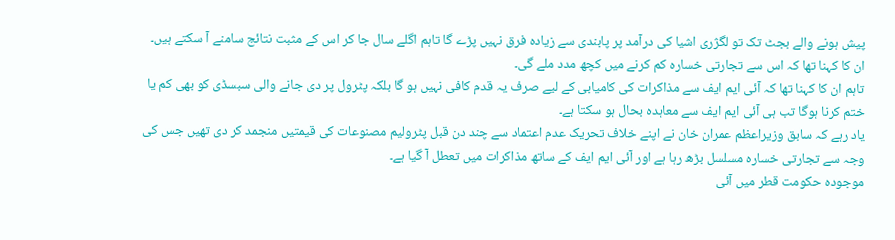پیش ہونے والے بجٹ تک تو لگژری اشیا کی درآمد پر پابندی سے زیادہ فرق نہیں پڑے گا تاہم اگلے سال جا کر اس کے مثبت نتائج سامنے آ سکتے ہیں۔
ان کا کہنا تھا کہ اس سے تجارتی خسارہ کم کرنے میں کچھ مدد ملے گی۔
تاہم ان کا کہنا تھا کہ آئی ایم ایف سے مذاکرات کی کامیابی کے لیے صرف یہ قدم کافی نہیں ہو گا بلکہ پٹرول پر دی جانے والی سبسڈی کو بھی کم یا ختم کرنا ہوگا تب ہی آئی ایم ایف سے معاہدہ بحال ہو سکتا ہے۔
یاد رہے کہ سابق وزیراعظم عمران خان نے اپنے خلاف تحریک عدم اعتماد سے چند دن قبل پٹرولیم مصنوعات کی قیمتیں منجمد کر دی تھیں جس کی وجہ سے تجارتی خسارہ مسلسل بڑھ رہا ہے اور آئی ایم ایف کے ساتھ مذاکرات میں تعطل آ گیا ہے۔
موجودہ حکومت قطر میں آئی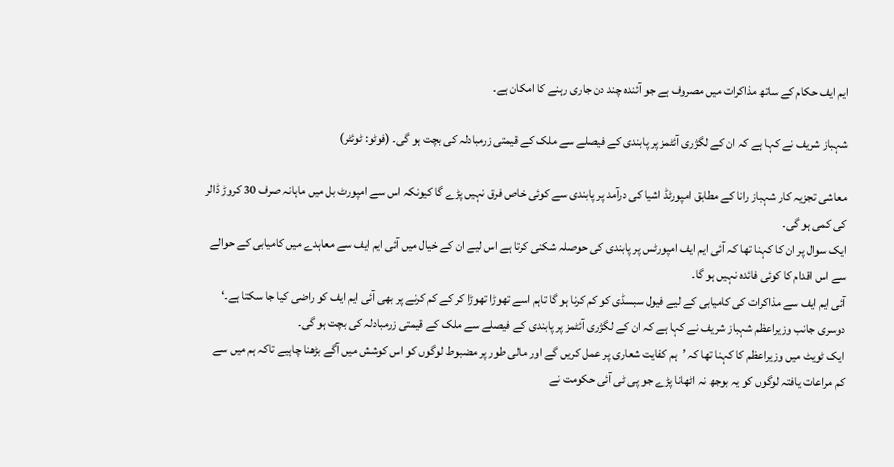ایم ایف حکام کے ساتھ مذاکرات میں مصروف ہے جو آئندہ چند دن جاری رہنے کا امکان ہے۔

شہباز شریف نے کہا ہے کہ ان کے لگژری آئٹمز پر پابندی کے فیصلے سے ملک کے قیمتی زرمبادلہ کی بچت ہو گی۔ (فوٹو: ٹوئٹر)

معاشی تجزیہ کار شہباز رانا کے مطابق امپورٹڈ اشیا کی درآمد پر پابندی سے کوئی خاص فرق نہیں پڑے گا کیونکہ اس سے امپورٹ بل میں ماہانہ صرف 30 کروڑ ڈالر کی کمی ہو گی۔
ایک سوال پر ان کا کہنا تھا کہ آئی ایم ایف امپورٹس پر پابندی کی حوصلہ شکنی کرتا ہے اس لیے ان کے خیال میں آئی ایم ایف سے معاہدے میں کامیابی کے حوالے سے اس اقدام کا کوئی فائدہ نہیں ہو گا۔
آئی ایم ایف سے مذاکرات کی کامیابی کے لیے فیول سبسڈی کو کم کرنا ہو گا تاہم اسے تھوڑا تھوڑا کر کے کم کرنے پر بھی آئی ایم ایف کو راضی کیا جا سکتا ہے۔‘
دوسری جانب وزیراعظم شہباز شریف نے کہا ہے کہ ان کے لگژری آئٹمز پر پابندی کے فیصلے سے ملک کے قیمتی زرمبادلہ کی بچت ہو گی۔
ایک ٹویٹ میں وزیراعظم کا کہنا تھا کہ ’ہم کفایت شعاری پر عمل کریں گے اور مالی طور پر مضبوط لوگوں کو اس کوشش میں آگے بڑھنا چاہیے تاکہ ہم میں سے کم مراعات یافتہ لوگوں کو یہ بوجھ نہ اٹھانا پڑے جو پی ٹی آئی حکومت نے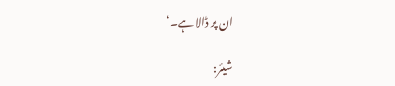ان پر ڈالا ہے۔‘

شیئر: